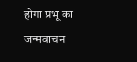होगा प्रभू का जन्मवाचन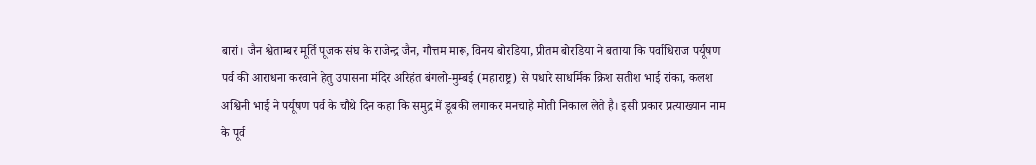बारां। जैन श्वेताम्बर मूर्ति पूजक संघ के राजेन्द्र जैन, गौत्तम मारू, विनय बोरडिया, प्रीतम बोरडिया ने बताया कि पर्वाधिराज पर्यूषण पर्व की आराधना करवाने हेतु उपासना मंदिर अरिहंत बंगलो-मुम्बई (महाराष्ट्र) से पधारे साधर्मिक क्रिश सतीश भाई रांका, कलश अश्विनी भाई ने पर्यूषण पर्व के चौथे दिन कहा कि समुद्र में डूबकी लगाकर मनचाहे मोती निकाल लेते है। इसी प्रकार प्रत्याख्यान नाम के पूर्व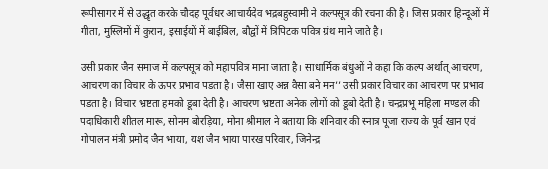रूपीसागर में से उद्धृत करके चौदह पूर्वधर आचार्यदेव भद्रबहुस्वामी ने कल्पसूत्र की रचना की है। जिस प्रकार हिन्दूओं में गीता, मुस्लिमों में कुरान, इसाईयों में बाईबिल, बौद्वों में त्रिपिटक पवित्र ग्रंथ माने जाते है।

उसी प्रकार जैन समाज में कल्पसूत्र को महापवित्र माना जाता है। साधार्मिक बंधुओं ने कहा कि कल्प अर्थात् आचरण, आचरण का विचार के ऊपर प्रभाव पडता है। जैसा खाए अन्न वैसा बने मन’’ उसी प्रकार विचार का आचरण पर प्रभाव पडता है। विचार भ्रष्टता हमको डूबा देती है। आचरण भ्रष्टता अनेक लोगों को डूबो देती है। चन्द्रप्रभू महिला मण्डल की पदाधिकारी शीतल मारू, सोनम बोरड़िया, मोना श्रीमाल ने बताया कि शनिवार की स्नात्र पूजा राज्य के पूर्व खान एवं गोपालन मंत्री प्रमोद जैन भाया, यश जैन भाया पारख परिवार, जिनेन्द्र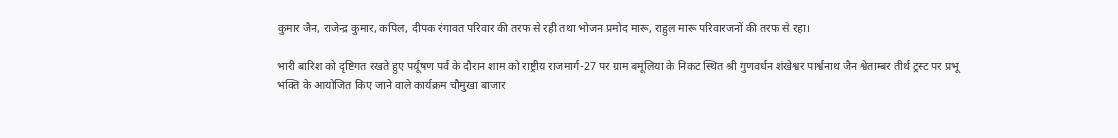कुमार जैन, राजेन्द्र कुमार, कपिल, दीपक रंगावत परिवार की तरफ से रही तथा भोजन प्रमोद मारू, राहुल मारू परिवारजनों की तरफ से रहा।

भारी बारिश को दृष्टिगत रखते हुए पर्यूषण पर्व के दौरान शाम को राष्ट्रीय राजमार्ग-27 पर ग्राम बमूलिया के निकट स्थित श्री गुणवर्धन शंखेश्वर पार्श्वनाथ जैन श्वेताम्बर तीर्थ ट्रस्ट पर प्रभू भक्ति के आयोजित किए जाने वाले कार्यक्रम चौमुखा बाजार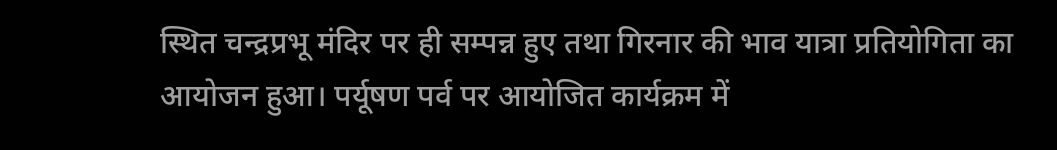स्थित चन्द्रप्रभू मंदिर पर ही सम्पन्न हुए तथा गिरनार की भाव यात्रा प्रतियोगिता का आयोजन हुआ। पर्यूषण पर्व पर आयोजित कार्यक्रम में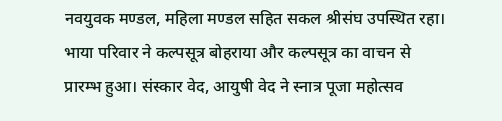नवयुवक मण्डल, महिला मण्डल सहित सकल श्रीसंघ उपस्थित रहा। भाया परिवार ने कल्पसूत्र बोहराया और कल्पसूत्र का वाचन से प्रारम्भ हुआ। संस्कार वेद, आयुषी वेद ने स्नात्र पूजा महोत्सव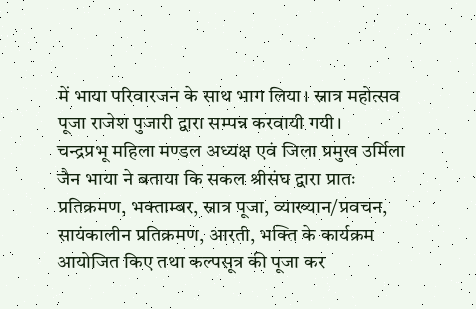में भाया परिवारजन के साथ भाग लिया। स्नात्र महोत्सव पूजा राजेश पुजारी द्वारा सम्पन्न करवायी गयी।
चन्द्रप्रभू महिला मण्डल अध्यक्ष एवं जिला प्रमुख उर्मिला जैन भाया ने बताया कि सकल श्रीसंघ द्वारा प्रातः प्रतिक्रमण, भक्ताम्बर, स्नात्र पूजा, व्याख्यान/प्रवचन, सायंकालीन प्रतिक्रमण, आरती, भक्ति के कार्यक्रम आयोजित किए तथा कल्पसूत्र की पूजा कर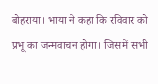बोहराया। भाया ने कहा कि रविवार को प्रभू का जन्मवाचन होगा। जिसमें सभी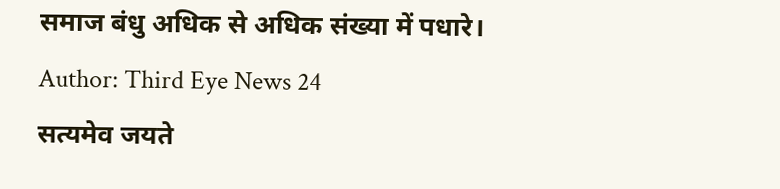समाज बंधु अधिक से अधिक संख्या में पधारे।
Author: Third Eye News 24
सत्यमेव जयते